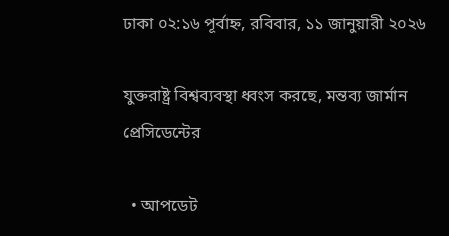ঢাকা ০২:১৬ পূর্বাহ্ন, রবিবার, ১১ জানুয়ারী ২০২৬

যুক্তরাষ্ট্র বিশ্বব্যবস্থা ধ্বংস করছে, মন্তব্য জার্মান প্রেসিডেন্টের

  • আপডেট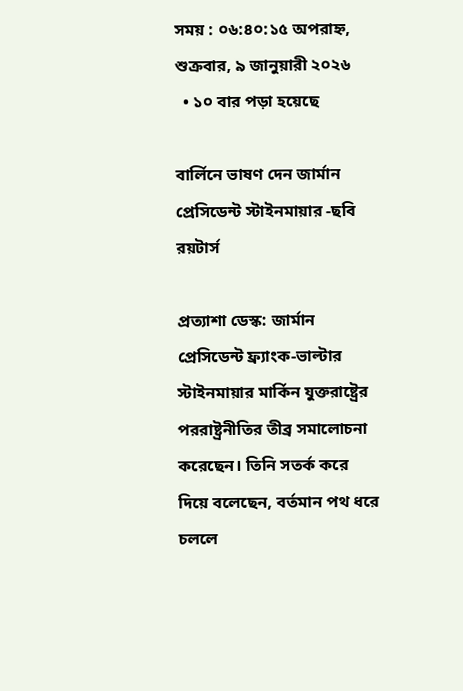সময় : ০৬:৪০:১৫ অপরাহ্ন, শুক্রবার, ৯ জানুয়ারী ২০২৬
  • ১০ বার পড়া হয়েছে

বার্লিনে ভাষণ দেন জার্মান প্রেসিডেন্ট স্টাইনমায়ার -ছবি রয়টার্স

প্রত্যাশা ডেস্ক: জার্মান প্রেসিডেন্ট ফ্র্যাংক-ভাল্টার স্টাইনমায়ার মার্কিন যুক্তরাষ্ট্রের পররাষ্ট্রনীতির তীব্র সমালোচনা করেছেন। তিনি সতর্ক করে দিয়ে বলেছেন, বর্তমান পথ ধরে চললে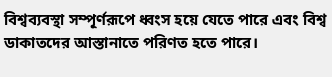বিশ্বব্যবস্থা সম্পূর্ণরূপে ধ্বংস হয়ে যেতে পারে এবং বিশ্ব ডাকাতদের আস্তানাতে পরিণত হতে পারে।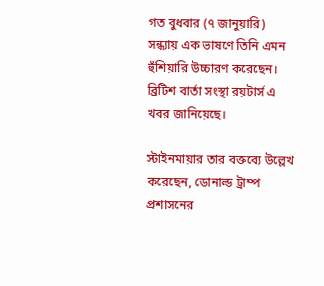গত বুধবার (৭ জানুয়ারি) সন্ধ্যায় এক ভাষণে তিনি এমন হুঁশিয়ারি উচ্চারণ করেছেন। ব্রিটিশ বার্তা সংস্থা রয়টার্স এ খবর জানিয়েছে।

স্টাইনমায়ার তার বক্তব্যে উল্লেখ করেছেন, ডোনাল্ড ট্রাম্প প্রশাসনের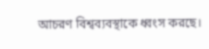আচরণ বিশ্বব্যবস্থাকে ধ্বংস করছে।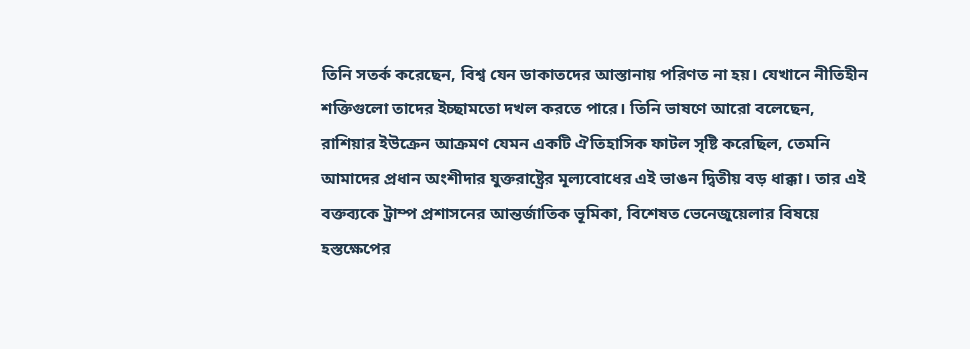তিনি সতর্ক করেছেন, বিশ্ব যেন ডাকাতদের আস্তানায় পরিণত না হয়। যেখানে নীতিহীন শক্তিগুলো তাদের ইচ্ছামতো দখল করতে পারে। তিনি ভাষণে আরো বলেছেন, রাশিয়ার ইউক্রেন আক্রমণ যেমন একটি ঐতিহাসিক ফাটল সৃষ্টি করেছিল, তেমনি আমাদের প্রধান অংশীদার যুক্তরাষ্ট্রের মূল্যবোধের এই ভাঙন দ্বিতীয় বড় ধাক্কা। তার এই বক্তব্যকে ট্রাম্প প্রশাসনের আন্তর্জাতিক ভূমিকা, বিশেষত ভেনেজুয়েলার বিষয়ে হস্তক্ষেপের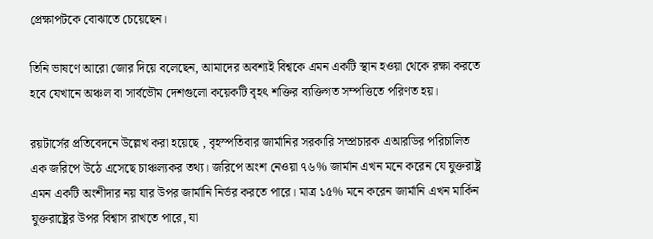প্রেক্ষাপটকে বোঝাতে চেয়েছেন।

তিনি ভাষণে আরো জোর দিয়ে বলেছেন, আমাদের অবশ্যই বিশ্বকে এমন একটি স্থান হওয়া থেকে রক্ষা করতে হবে যেখানে অঞ্চল বা সার্বভৌম দেশগুলো কয়েকটি বৃহৎ শক্তির ব্যক্তিগত সম্পত্তিতে পরিণত হয়।

রয়টার্সের প্রতিবেদনে উল্লেখ করা হয়েছে , বৃহস্পতিবার জার্মানির সরকারি সম্প্রচারক এআরডির পরিচালিত এক জরিপে উঠে এসেছে চাঞ্চল্যকর তথ্য। জরিপে অংশ নেওয়া ৭৬% জার্মান এখন মনে করেন যে যুক্তরাষ্ট্র এমন একটি অংশীদার নয় যার উপর জার্মানি নির্ভর করতে পারে। মাত্র ১৫% মনে করেন জার্মানি এখন মার্কিন যুক্তরাষ্ট্রের উপর বিশ্বাস রাখতে পারে, যা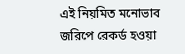এই নিয়মিত মনোভাব জরিপে রেকর্ড হওয়া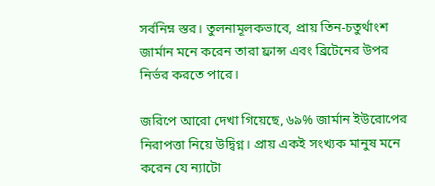সর্বনিম্ন স্তর। তুলনামূলকভাবে, প্রায় তিন-চতুর্থাংশ জার্মান মনে করেন তারা ফ্রান্স এবং ব্রিটেনের উপর নির্ভর করতে পারে।

জরিপে আরো দেখা গিয়েছে, ৬৯% জার্মান ইউরোপের নিরাপত্তা নিয়ে উদ্বিগ্ন। প্রায় একই সংখ্যক মানুষ মনে করেন যে ন্যাটো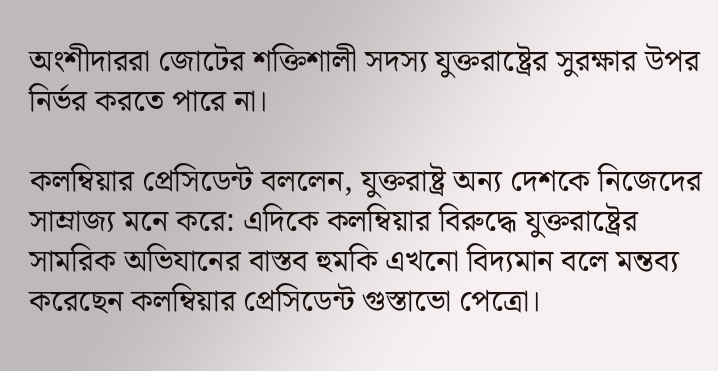অংশীদাররা জোটের শক্তিশালী সদস্য যুক্তরাষ্ট্রের সুরক্ষার উপর নির্ভর করতে পারে না।

কলম্বিয়ার প্রেসিডেন্ট বললেন, যুক্তরাষ্ট্র অন্য দেশকে নিজেদের সাম্রাজ্য মনে করে: এদিকে কলম্বিয়ার বিরুদ্ধে যুক্তরাষ্ট্রের সামরিক অভিযানের বাস্তব হুমকি এখনো বিদ্যমান বলে মন্তব্য করেছেন কলম্বিয়ার প্রেসিডেন্ট গুস্তাভো পেত্রো।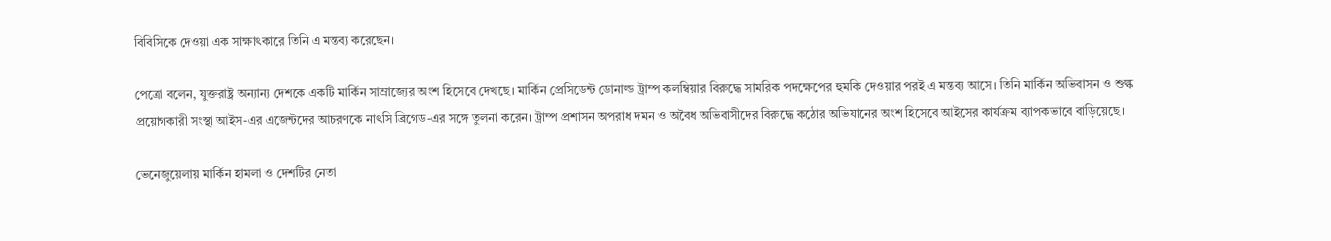বিবিসিকে দেওয়া এক সাক্ষাৎকারে তিনি এ মন্তব্য করেছেন।

পেত্রো বলেন, যুক্তরাষ্ট্র অন্যান্য দেশকে একটি মার্কিন সাম্রাজ্যের অংশ হিসেবে দেখছে। মার্কিন প্রেসিডেন্ট ডোনাল্ড ট্রাম্প কলম্বিয়ার বিরুদ্ধে সামরিক পদক্ষেপের হুমকি দেওয়ার পরই এ মন্তব্য আসে। তিনি মার্কিন অভিবাসন ও শুল্ক প্রয়োগকারী সংস্থা আইস-এর এজেন্টদের আচরণকে নাৎসি ব্রিগেড-এর সঙ্গে তুলনা করেন। ট্রাম্প প্রশাসন অপরাধ দমন ও অবৈধ অভিবাসীদের বিরুদ্ধে কঠোর অভিযানের অংশ হিসেবে আইসের কার্যক্রম ব্যাপকভাবে বাড়িয়েছে।

ভেনেজুয়েলায় মার্কিন হামলা ও দেশটির নেতা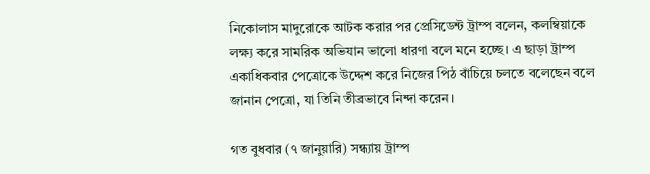নিকোলাস মাদুরোকে আটক করার পর প্রেসিডেন্ট ট্রাম্প বলেন, কলম্বিয়াকে লক্ষ্য করে সামরিক অভিযান ভালো ধারণা বলে মনে হচ্ছে। এ ছাড়া ট্রাম্প একাধিকবার পেত্রোকে উদ্দেশ করে নিজের পিঠ বাঁচিয়ে চলতে বলেছেন বলে জানান পেত্রো, যা তিনি তীব্রভাবে নিন্দা করেন।

গত বুধবার (৭ জানুয়ারি) সন্ধ্যায় ট্রাম্প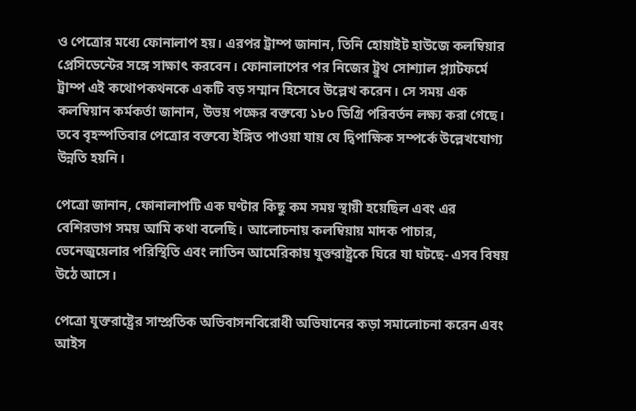ও পেত্রোর মধ্যে ফোনালাপ হয়। এরপর ট্রাম্প জানান, তিনি হোয়াইট হাউজে কলম্বিয়ার প্রেসিডেন্টের সঙ্গে সাক্ষাৎ করবেন। ফোনালাপের পর নিজের ট্রুথ সোশ্যাল প্ল্যাটফর্মে ট্রাম্প এই কথোপকথনকে একটি বড় সম্মান হিসেবে উল্লেখ করেন। সে সময় এক কলম্বিয়ান কর্মকর্তা জানান, উভয় পক্ষের বক্তব্যে ১৮০ ডিগ্রি পরিবর্তন লক্ষ্য করা গেছে। তবে বৃহস্পতিবার পেত্রোর বক্তব্যে ইঙ্গিত পাওয়া যায় যে দ্বিপাক্ষিক সম্পর্কে উল্লেখযোগ্য উন্নতি হয়নি।

পেত্রো জানান, ফোনালাপটি এক ঘণ্টার কিছু কম সময় স্থায়ী হয়েছিল এবং এর বেশিরভাগ সময় আমি কথা বলেছি। আলোচনায় কলম্বিয়ায় মাদক পাচার, ভেনেজুয়েলার পরিস্থিতি এবং লাতিন আমেরিকায় যুক্তরাষ্ট্রকে ঘিরে যা ঘটছে- এসব বিষয় উঠে আসে।

পেত্রো যুক্তরাষ্ট্রের সাম্প্রতিক অভিবাসনবিরোধী অভিযানের কড়া সমালোচনা করেন এবং আইস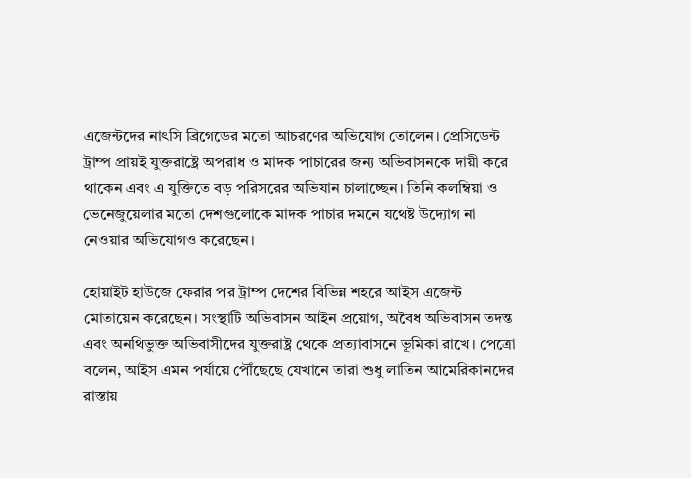এজেন্টদের নাৎসি ব্রিগেডের মতো আচরণের অভিযোগ তোলেন। প্রেসিডেন্ট ট্রাম্প প্রায়ই যুক্তরাষ্ট্রে অপরাধ ও মাদক পাচারের জন্য অভিবাসনকে দায়ী করে থাকেন এবং এ যুক্তিতে বড় পরিসরের অভিযান চালাচ্ছেন। তিনি কলম্বিয়া ও ভেনেজুয়েলার মতো দেশগুলোকে মাদক পাচার দমনে যথেষ্ট উদ্যোগ না নেওয়ার অভিযোগও করেছেন।

হোয়াইট হাউজে ফেরার পর ট্রাম্প দেশের বিভিন্ন শহরে আইস এজেন্ট মোতায়েন করেছেন। সংস্থাটি অভিবাসন আইন প্রয়োগ, অবৈধ অভিবাসন তদন্ত এবং অনথিভুক্ত অভিবাসীদের যুক্তরাষ্ট্র থেকে প্রত্যাবাসনে ভূমিকা রাখে। পেত্রো বলেন, আইস এমন পর্যায়ে পৌঁছেছে যেখানে তারা শুধু লাতিন আমেরিকানদের রাস্তায়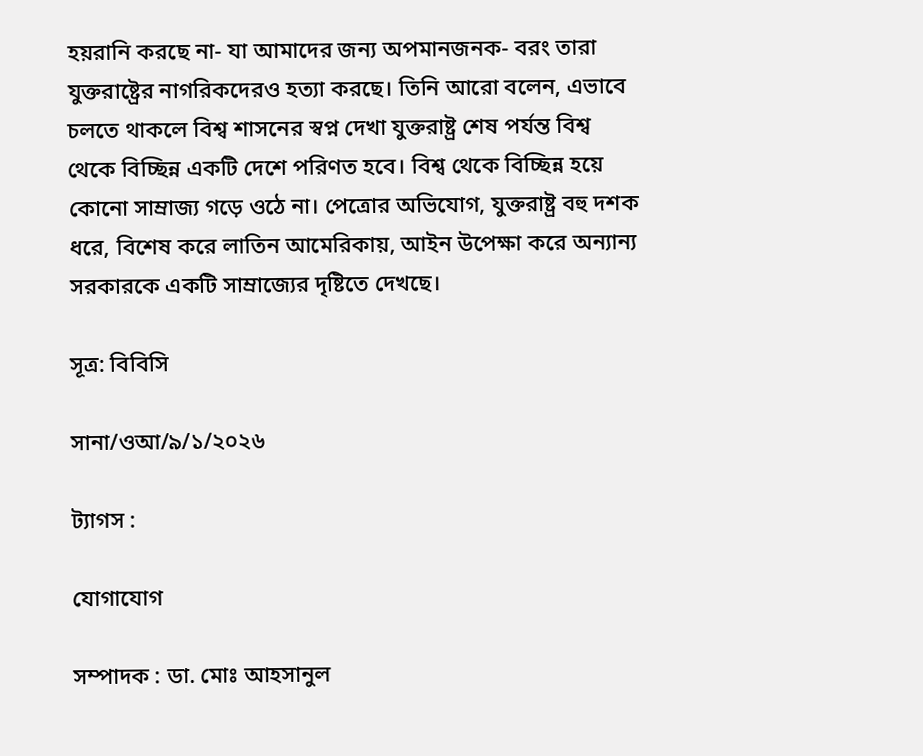হয়রানি করছে না- যা আমাদের জন্য অপমানজনক- বরং তারা যুক্তরাষ্ট্রের নাগরিকদেরও হত্যা করছে। তিনি আরো বলেন, এভাবে চলতে থাকলে বিশ্ব শাসনের স্বপ্ন দেখা যুক্তরাষ্ট্র শেষ পর্যন্ত বিশ্ব থেকে বিচ্ছিন্ন একটি দেশে পরিণত হবে। বিশ্ব থেকে বিচ্ছিন্ন হয়ে কোনো সাম্রাজ্য গড়ে ওঠে না। পেত্রোর অভিযোগ, যুক্তরাষ্ট্র বহু দশক ধরে, বিশেষ করে লাতিন আমেরিকায়, আইন উপেক্ষা করে অন্যান্য সরকারকে একটি সাম্রাজ্যের দৃষ্টিতে দেখছে।

সূত্র: বিবিসি

সানা/ওআ/৯/১/২০২৬

ট্যাগস :

যোগাযোগ

সম্পাদক : ডা. মোঃ আহসানুল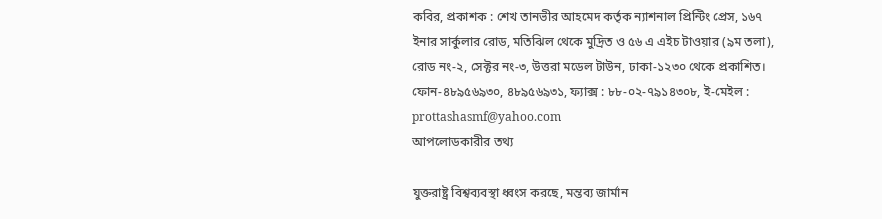কবির, প্রকাশক : শেখ তানভীর আহমেদ কর্তৃক ন্যাশনাল প্রিন্টিং প্রেস, ১৬৭ ইনার সার্কুলার রোড, মতিঝিল থেকে মুদ্রিত ও ৫৬ এ এইচ টাওয়ার (৯ম তলা), রোড নং-২, সেক্টর নং-৩, উত্তরা মডেল টাউন, ঢাকা-১২৩০ থেকে প্রকাশিত। ফোন-৪৮৯৫৬৯৩০, ৪৮৯৫৬৯৩১, ফ্যাক্স : ৮৮-০২-৭৯১৪৩০৮, ই-মেইল : prottashasmf@yahoo.com
আপলোডকারীর তথ্য

যুক্তরাষ্ট্র বিশ্বব্যবস্থা ধ্বংস করছে, মন্তব্য জার্মান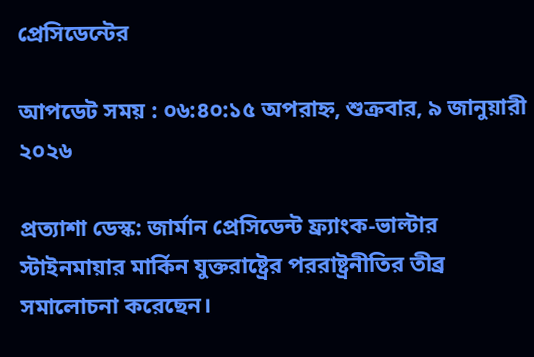প্রেসিডেন্টের

আপডেট সময় : ০৬:৪০:১৫ অপরাহ্ন, শুক্রবার, ৯ জানুয়ারী ২০২৬

প্রত্যাশা ডেস্ক: জার্মান প্রেসিডেন্ট ফ্র্যাংক-ভাল্টার স্টাইনমায়ার মার্কিন যুক্তরাষ্ট্রের পররাষ্ট্রনীতির তীব্র সমালোচনা করেছেন।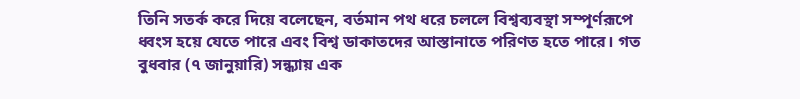তিনি সতর্ক করে দিয়ে বলেছেন, বর্তমান পথ ধরে চললে বিশ্বব্যবস্থা সম্পূর্ণরূপে ধ্বংস হয়ে যেতে পারে এবং বিশ্ব ডাকাতদের আস্তানাতে পরিণত হতে পারে। গত বুধবার (৭ জানুয়ারি) সন্ধ্যায় এক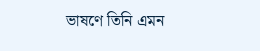ভাষণে তিনি এমন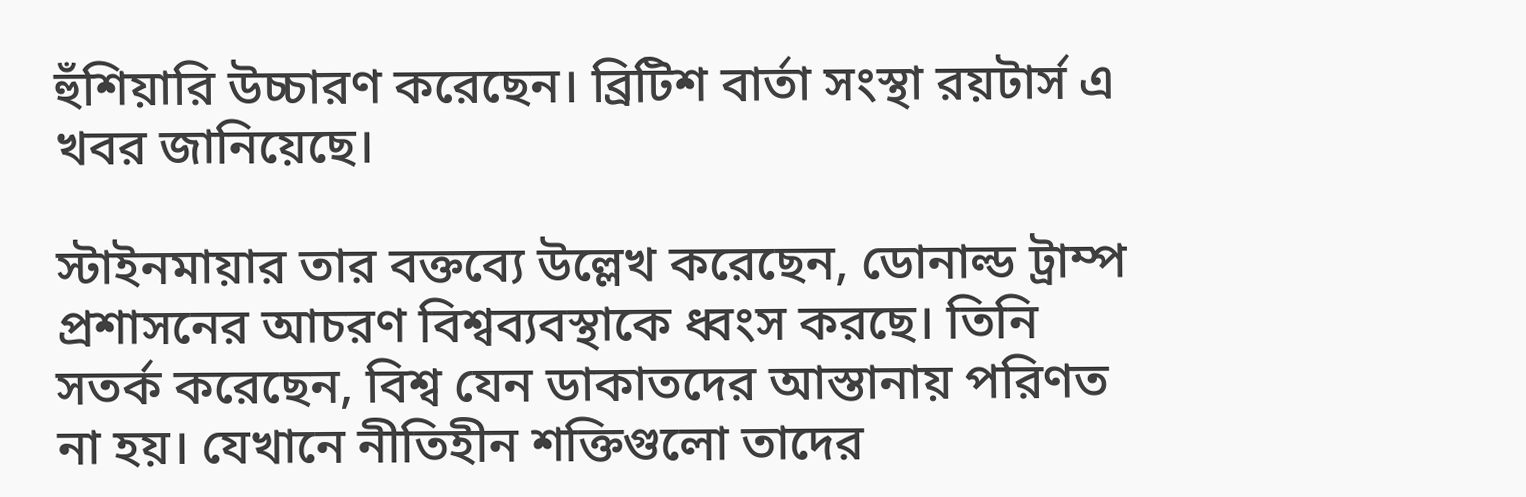হুঁশিয়ারি উচ্চারণ করেছেন। ব্রিটিশ বার্তা সংস্থা রয়টার্স এ খবর জানিয়েছে।

স্টাইনমায়ার তার বক্তব্যে উল্লেখ করেছেন, ডোনাল্ড ট্রাম্প প্রশাসনের আচরণ বিশ্বব্যবস্থাকে ধ্বংস করছে। তিনি সতর্ক করেছেন, বিশ্ব যেন ডাকাতদের আস্তানায় পরিণত না হয়। যেখানে নীতিহীন শক্তিগুলো তাদের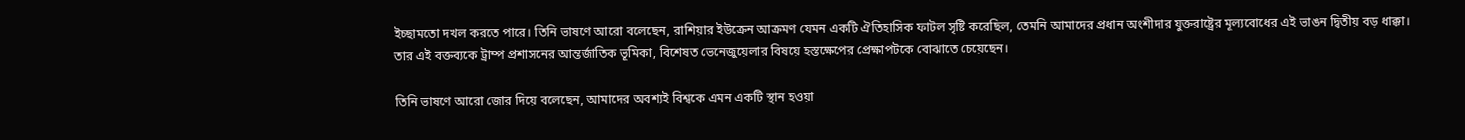ইচ্ছামতো দখল করতে পারে। তিনি ভাষণে আরো বলেছেন, রাশিয়ার ইউক্রেন আক্রমণ যেমন একটি ঐতিহাসিক ফাটল সৃষ্টি করেছিল, তেমনি আমাদের প্রধান অংশীদার যুক্তরাষ্ট্রের মূল্যবোধের এই ভাঙন দ্বিতীয় বড় ধাক্কা। তার এই বক্তব্যকে ট্রাম্প প্রশাসনের আন্তর্জাতিক ভূমিকা, বিশেষত ভেনেজুয়েলার বিষয়ে হস্তক্ষেপের প্রেক্ষাপটকে বোঝাতে চেয়েছেন।

তিনি ভাষণে আরো জোর দিয়ে বলেছেন, আমাদের অবশ্যই বিশ্বকে এমন একটি স্থান হওয়া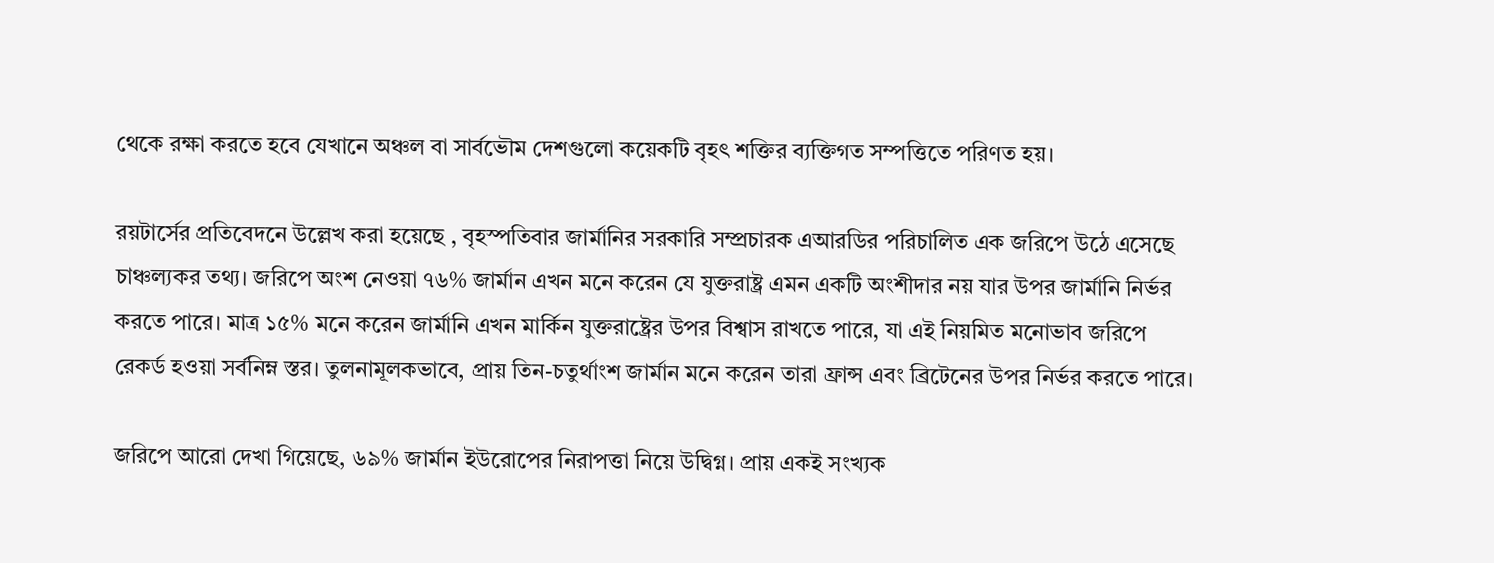থেকে রক্ষা করতে হবে যেখানে অঞ্চল বা সার্বভৌম দেশগুলো কয়েকটি বৃহৎ শক্তির ব্যক্তিগত সম্পত্তিতে পরিণত হয়।

রয়টার্সের প্রতিবেদনে উল্লেখ করা হয়েছে , বৃহস্পতিবার জার্মানির সরকারি সম্প্রচারক এআরডির পরিচালিত এক জরিপে উঠে এসেছে চাঞ্চল্যকর তথ্য। জরিপে অংশ নেওয়া ৭৬% জার্মান এখন মনে করেন যে যুক্তরাষ্ট্র এমন একটি অংশীদার নয় যার উপর জার্মানি নির্ভর করতে পারে। মাত্র ১৫% মনে করেন জার্মানি এখন মার্কিন যুক্তরাষ্ট্রের উপর বিশ্বাস রাখতে পারে, যা এই নিয়মিত মনোভাব জরিপে রেকর্ড হওয়া সর্বনিম্ন স্তর। তুলনামূলকভাবে, প্রায় তিন-চতুর্থাংশ জার্মান মনে করেন তারা ফ্রান্স এবং ব্রিটেনের উপর নির্ভর করতে পারে।

জরিপে আরো দেখা গিয়েছে, ৬৯% জার্মান ইউরোপের নিরাপত্তা নিয়ে উদ্বিগ্ন। প্রায় একই সংখ্যক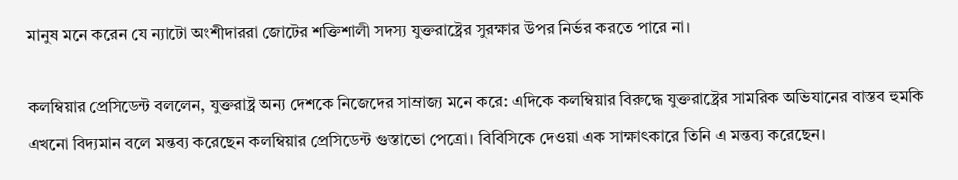মানুষ মনে করেন যে ন্যাটো অংশীদাররা জোটের শক্তিশালী সদস্য যুক্তরাষ্ট্রের সুরক্ষার উপর নির্ভর করতে পারে না।

কলম্বিয়ার প্রেসিডেন্ট বললেন, যুক্তরাষ্ট্র অন্য দেশকে নিজেদের সাম্রাজ্য মনে করে: এদিকে কলম্বিয়ার বিরুদ্ধে যুক্তরাষ্ট্রের সামরিক অভিযানের বাস্তব হুমকি এখনো বিদ্যমান বলে মন্তব্য করেছেন কলম্বিয়ার প্রেসিডেন্ট গুস্তাভো পেত্রো। বিবিসিকে দেওয়া এক সাক্ষাৎকারে তিনি এ মন্তব্য করেছেন।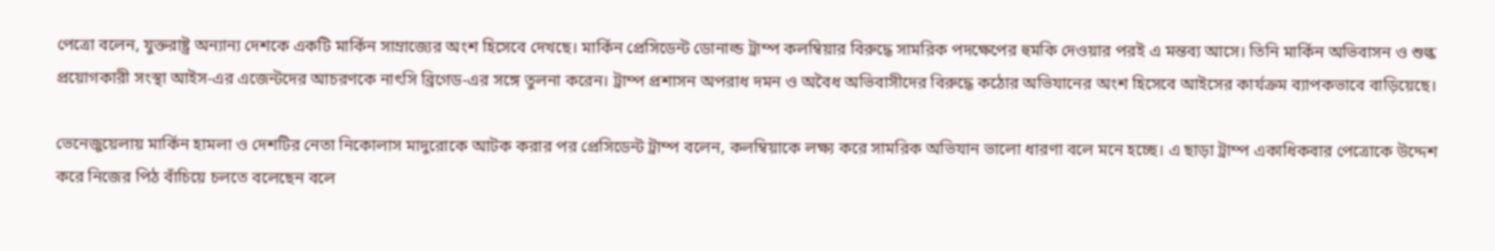পেত্রো বলেন, যুক্তরাষ্ট্র অন্যান্য দেশকে একটি মার্কিন সাম্রাজ্যের অংশ হিসেবে দেখছে। মার্কিন প্রেসিডেন্ট ডোনাল্ড ট্রাম্প কলম্বিয়ার বিরুদ্ধে সামরিক পদক্ষেপের হুমকি দেওয়ার পরই এ মন্তব্য আসে। তিনি মার্কিন অভিবাসন ও শুল্ক প্রয়োগকারী সংস্থা আইস-এর এজেন্টদের আচরণকে নাৎসি ব্রিগেড-এর সঙ্গে তুলনা করেন। ট্রাম্প প্রশাসন অপরাধ দমন ও অবৈধ অভিবাসীদের বিরুদ্ধে কঠোর অভিযানের অংশ হিসেবে আইসের কার্যক্রম ব্যাপকভাবে বাড়িয়েছে।

ভেনেজুয়েলায় মার্কিন হামলা ও দেশটির নেতা নিকোলাস মাদুরোকে আটক করার পর প্রেসিডেন্ট ট্রাম্প বলেন, কলম্বিয়াকে লক্ষ্য করে সামরিক অভিযান ভালো ধারণা বলে মনে হচ্ছে। এ ছাড়া ট্রাম্প একাধিকবার পেত্রোকে উদ্দেশ করে নিজের পিঠ বাঁচিয়ে চলতে বলেছেন বলে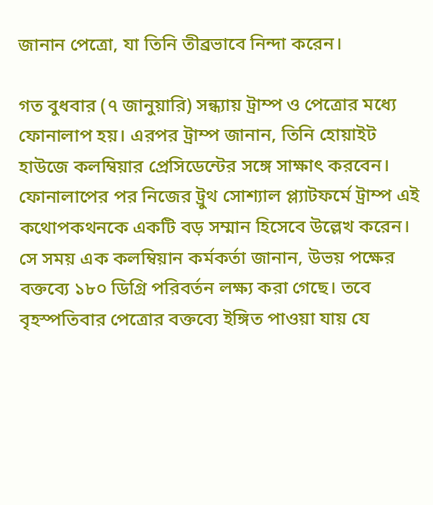জানান পেত্রো, যা তিনি তীব্রভাবে নিন্দা করেন।

গত বুধবার (৭ জানুয়ারি) সন্ধ্যায় ট্রাম্প ও পেত্রোর মধ্যে ফোনালাপ হয়। এরপর ট্রাম্প জানান, তিনি হোয়াইট হাউজে কলম্বিয়ার প্রেসিডেন্টের সঙ্গে সাক্ষাৎ করবেন। ফোনালাপের পর নিজের ট্রুথ সোশ্যাল প্ল্যাটফর্মে ট্রাম্প এই কথোপকথনকে একটি বড় সম্মান হিসেবে উল্লেখ করেন। সে সময় এক কলম্বিয়ান কর্মকর্তা জানান, উভয় পক্ষের বক্তব্যে ১৮০ ডিগ্রি পরিবর্তন লক্ষ্য করা গেছে। তবে বৃহস্পতিবার পেত্রোর বক্তব্যে ইঙ্গিত পাওয়া যায় যে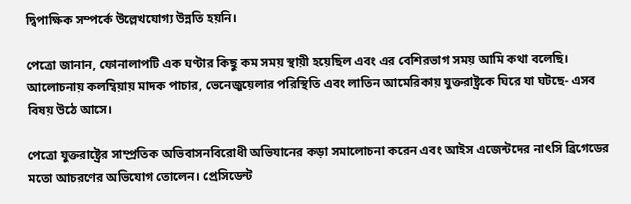দ্বিপাক্ষিক সম্পর্কে উল্লেখযোগ্য উন্নতি হয়নি।

পেত্রো জানান, ফোনালাপটি এক ঘণ্টার কিছু কম সময় স্থায়ী হয়েছিল এবং এর বেশিরভাগ সময় আমি কথা বলেছি। আলোচনায় কলম্বিয়ায় মাদক পাচার, ভেনেজুয়েলার পরিস্থিতি এবং লাতিন আমেরিকায় যুক্তরাষ্ট্রকে ঘিরে যা ঘটছে- এসব বিষয় উঠে আসে।

পেত্রো যুক্তরাষ্ট্রের সাম্প্রতিক অভিবাসনবিরোধী অভিযানের কড়া সমালোচনা করেন এবং আইস এজেন্টদের নাৎসি ব্রিগেডের মতো আচরণের অভিযোগ তোলেন। প্রেসিডেন্ট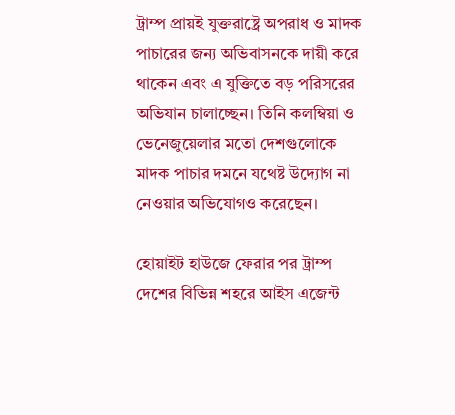ট্রাম্প প্রায়ই যুক্তরাষ্ট্রে অপরাধ ও মাদক পাচারের জন্য অভিবাসনকে দায়ী করে থাকেন এবং এ যুক্তিতে বড় পরিসরের অভিযান চালাচ্ছেন। তিনি কলম্বিয়া ও ভেনেজুয়েলার মতো দেশগুলোকে মাদক পাচার দমনে যথেষ্ট উদ্যোগ না নেওয়ার অভিযোগও করেছেন।

হোয়াইট হাউজে ফেরার পর ট্রাম্প দেশের বিভিন্ন শহরে আইস এজেন্ট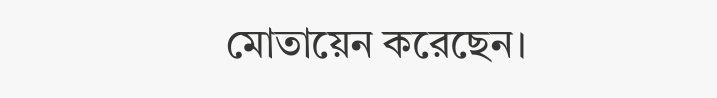মোতায়েন করেছেন।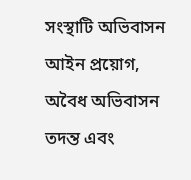সংস্থাটি অভিবাসন আইন প্রয়োগ, অবৈধ অভিবাসন তদন্ত এবং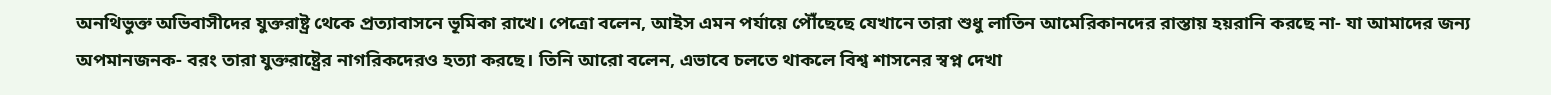অনথিভুক্ত অভিবাসীদের যুক্তরাষ্ট্র থেকে প্রত্যাবাসনে ভূমিকা রাখে। পেত্রো বলেন, আইস এমন পর্যায়ে পৌঁছেছে যেখানে তারা শুধু লাতিন আমেরিকানদের রাস্তায় হয়রানি করছে না- যা আমাদের জন্য অপমানজনক- বরং তারা যুক্তরাষ্ট্রের নাগরিকদেরও হত্যা করছে। তিনি আরো বলেন, এভাবে চলতে থাকলে বিশ্ব শাসনের স্বপ্ন দেখা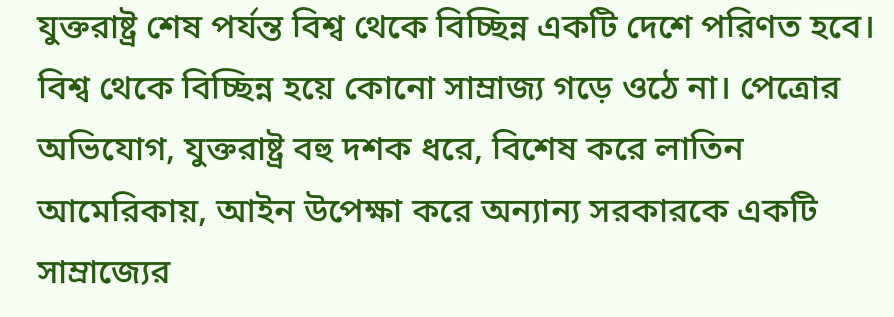যুক্তরাষ্ট্র শেষ পর্যন্ত বিশ্ব থেকে বিচ্ছিন্ন একটি দেশে পরিণত হবে। বিশ্ব থেকে বিচ্ছিন্ন হয়ে কোনো সাম্রাজ্য গড়ে ওঠে না। পেত্রোর অভিযোগ, যুক্তরাষ্ট্র বহু দশক ধরে, বিশেষ করে লাতিন আমেরিকায়, আইন উপেক্ষা করে অন্যান্য সরকারকে একটি সাম্রাজ্যের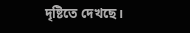দৃষ্টিতে দেখছে।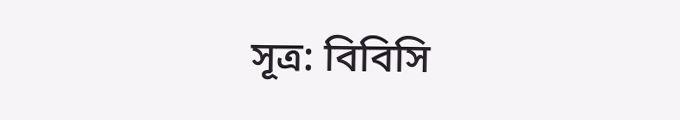সূত্র: বিবিসি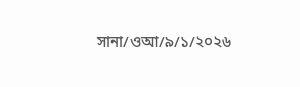সানা/ওআ/৯/১/২০২৬